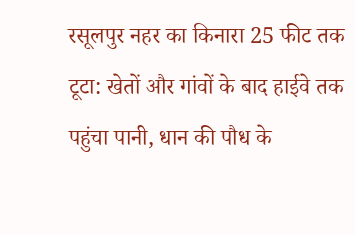रसूलपुर नहर का किनारा 25 फीट तक टूटा: खेतों और गांवों के बाद हाईवे तक पहुंचा पानी, धान की पौध के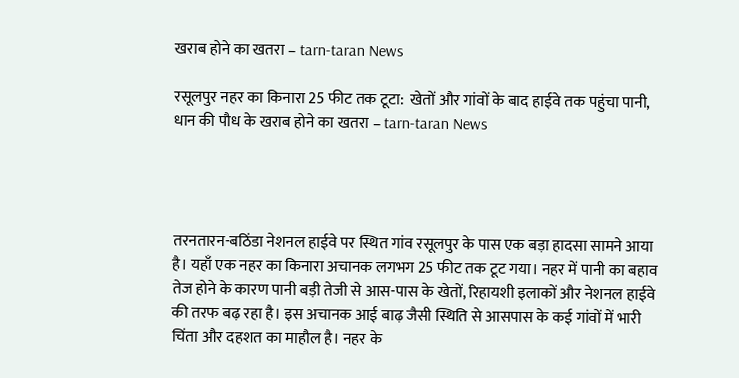खराब होने का खतरा – tarn-taran News

रसूलपुर नहर का किनारा 25 फीट तक टूटा:  खेतों और गांवों के बाद हाईवे तक पहुंचा पानी, धान की पौध के खराब होने का खतरा – tarn-taran News




तरनतारन-बठिंडा नेशनल हाईवे पर स्थित गांव रसूलपुर के पास एक बड़ा हादसा सामने आया है। यहाँ एक नहर का किनारा अचानक लगभग 25 फीट तक टूट गया। नहर में पानी का बहाव तेज होने के कारण पानी बड़ी तेजी से आस-पास के खेतों, रिहायशी इलाकों और नेशनल हाईवे की तरफ बढ़ रहा है। इस अचानक आई बाढ़ जैसी स्थिति से आसपास के कई गांवों में भारी चिंता और दहशत का माहौल है। नहर के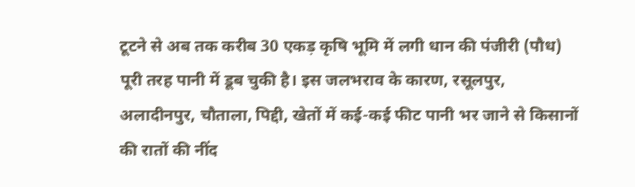टूटने से अब तक करीब 30 एकड़ कृषि भूमि में लगी धान की पंजीरी (पौध) पूरी तरह पानी में डूब चुकी है। इस जलभराव के कारण, रसूलपुर, अलादीनपुर, चौताला, पिद्दी, खेतों में कई-कई फीट पानी भर जाने से किसानों की रातों की नींद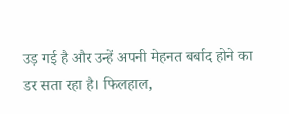उड़ गई है और उन्हें अपनी मेहनत बर्बाद होने का डर सता रहा है। फिलहाल,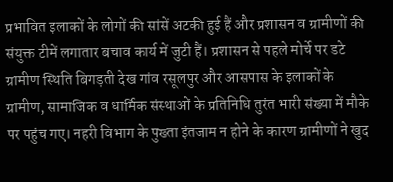प्रभावित इलाकों के लोगों की सांसें अटकी हुई हैं और प्रशासन व ग्रामीणों की संयुक्त टीमें लगातार बचाव कार्य में जुटी हैं। प्रशासन से पहले मोर्चे पर डटे ग्रामीण स्थिति बिगड़ती देख गांव रसूलपुर और आसपास के इलाकों के ग्रामीण, सामाजिक व धार्मिक संस्थाओं के प्रतिनिधि तुरंत भारी संख्या में मौके पर पहुंच गए। नहरी विभाग के पुख्ता इंतजाम न होने के कारण ग्रामीणों ने खुद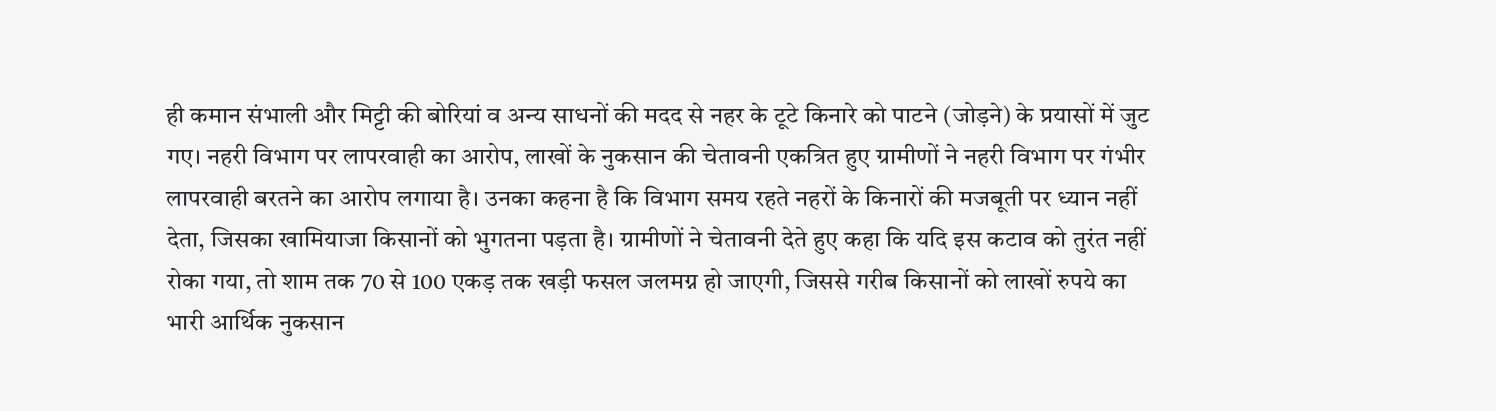ही कमान संभाली और मिट्टी की बोरियां व अन्य साधनों की मदद से नहर के टूटे किनारे को पाटने (जोड़ने) के प्रयासों में जुट गए। नहरी विभाग पर लापरवाही का आरोप, लाखों के नुकसान की चेतावनी एकत्रित हुए ग्रामीणों ने नहरी विभाग पर गंभीर लापरवाही बरतने का आरोप लगाया है। उनका कहना है कि विभाग समय रहते नहरों के किनारों की मजबूती पर ध्यान नहीं देता, जिसका खामियाजा किसानों को भुगतना पड़ता है। ग्रामीणों ने चेतावनी देते हुए कहा कि यदि इस कटाव को तुरंत नहीं रोका गया, तो शाम तक 70 से 100 एकड़ तक खड़ी फसल जलमग्न हो जाएगी, जिससे गरीब किसानों को लाखों रुपये का भारी आर्थिक नुकसान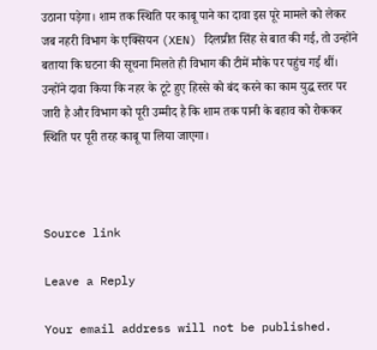उठाना पड़ेगा। शाम तक स्थिति पर काबू पाने का दावा इस पूरे मामले को लेकर जब नहरी विभाग के एक्सियन (XEN) दिलप्रीत सिंह से बात की गई, तो उन्होंने बताया कि घटना की सूचना मिलते ही विभाग की टीमें मौके पर पहुंच गई थीं। उन्होंने दावा किया कि नहर के टूटे हुए हिस्से को बंद करने का काम युद्ध स्तर पर जारी है और विभाग को पूरी उम्मीद है कि शाम तक पानी के बहाव को रोककर स्थिति पर पूरी तरह काबू पा लिया जाएगा।



Source link

Leave a Reply

Your email address will not be published.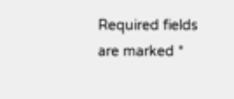Required fields are marked *